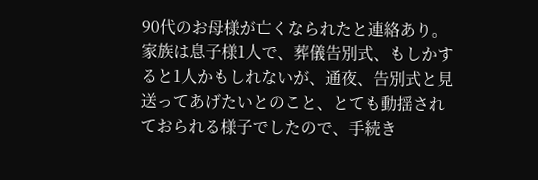90代のお母様が亡くなられたと連絡あり。
家族は息子様1人で、葬儀告別式、もしかすると1人かもしれないが、通夜、告別式と見送ってあげたいとのこと、とても動揺されておられる様子でしたので、手続き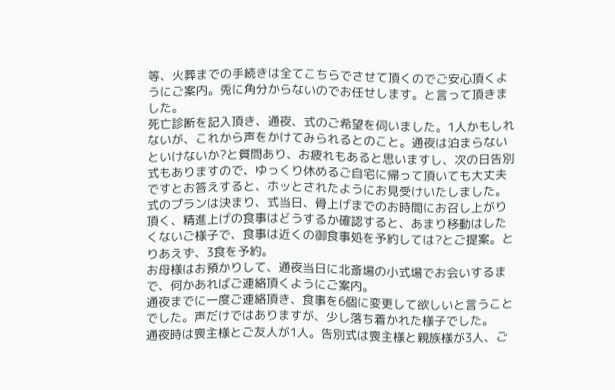等、火葬までの手続きは全てこちらでさせて頂くのでご安心頂くようにご案内。兎に角分からないのでお任せします。と言って頂きました。
死亡診断を記入頂き、通夜、式のご希望を伺いました。1人かもしれないが、これから声をかけてみられるとのこと。通夜は泊まらないといけないか?と質問あり、お疲れもあると思いますし、次の日告別式もありますので、ゆっくり休めるご自宅に帰って頂いても大丈夫ですとお答えすると、ホッとされたようにお見受けいたしました。式のプランは決まり、式当日、骨上げまでのお時間にお召し上がり頂く、精進上げの食事はどうするか確認すると、あまり移動はしたくないご様子で、食事は近くの御食事処を予約しては?とご提案。とりあえず、3食を予約。
お母様はお預かりして、通夜当日に北斎場の小式場でお会いするまで、何かあればご連絡頂くようにご案内。
通夜までに一度ご連絡頂き、食事を6個に変更して欲しいと言うことでした。声だけではありますが、少し落ち着かれた様子でした。
通夜時は喪主様とご友人が1人。告別式は喪主様と親族様が3人、ご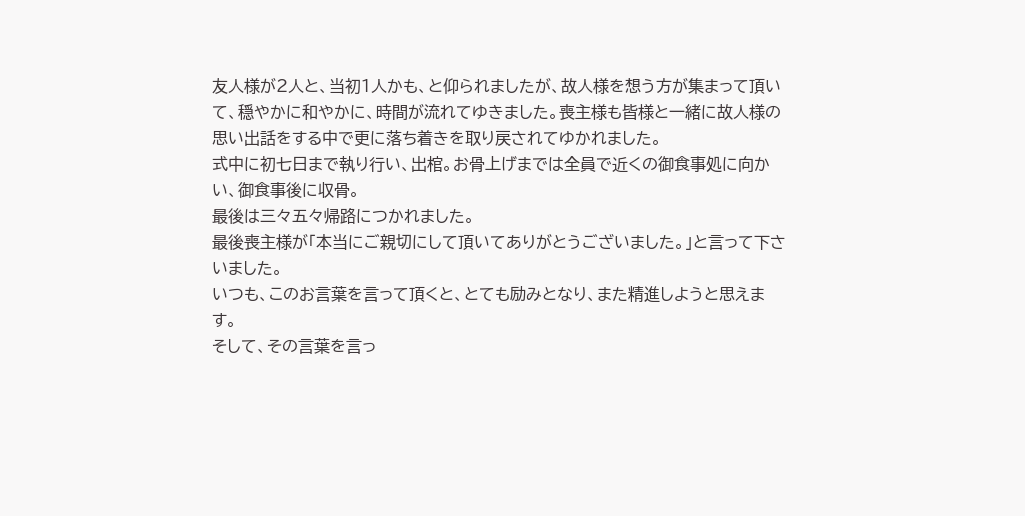友人様が2人と、当初1人かも、と仰られましたが、故人様を想う方が集まって頂いて、穏やかに和やかに、時間が流れてゆきました。喪主様も皆様と一緒に故人様の思い出話をする中で更に落ち着きを取り戻されてゆかれました。
式中に初七日まで執り行い、出棺。お骨上げまでは全員で近くの御食事処に向かい、御食事後に収骨。
最後は三々五々帰路につかれました。
最後喪主様が「本当にご親切にして頂いてありがとうございました。」と言って下さいました。
いつも、このお言葉を言って頂くと、とても励みとなり、また精進しようと思えます。
そして、その言葉を言っ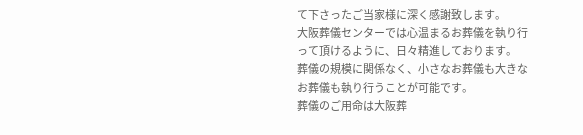て下さったご当家様に深く感謝致します。
大阪葬儀センターでは心温まるお葬儀を執り行って頂けるように、日々精進しております。
葬儀の規模に関係なく、小さなお葬儀も大きなお葬儀も執り行うことが可能です。
葬儀のご用命は大阪葬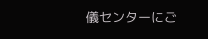儀センターにご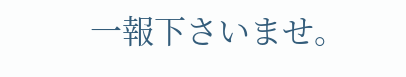一報下さいませ。